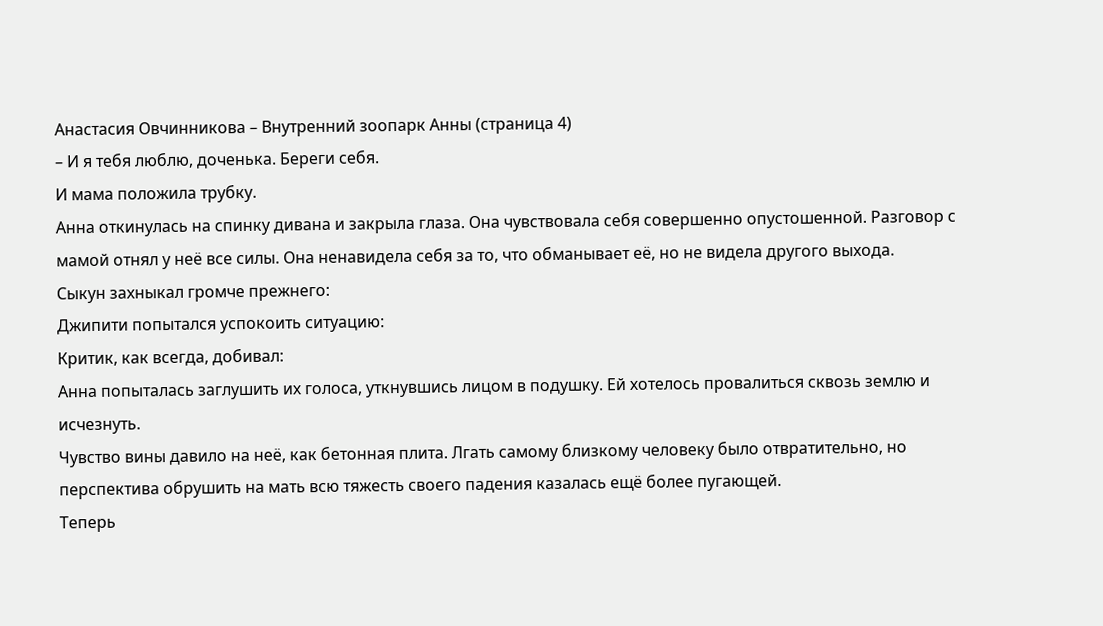Анастасия Овчинникова – Внутренний зоопарк Анны (страница 4)
– И я тебя люблю, доченька. Береги себя.
И мама положила трубку.
Анна откинулась на спинку дивана и закрыла глаза. Она чувствовала себя совершенно опустошенной. Разговор с мамой отнял у неё все силы. Она ненавидела себя за то, что обманывает её, но не видела другого выхода.
Сыкун захныкал громче прежнего:
Джипити попытался успокоить ситуацию:
Критик, как всегда, добивал:
Анна попыталась заглушить их голоса, уткнувшись лицом в подушку. Ей хотелось провалиться сквозь землю и исчезнуть.
Чувство вины давило на неё, как бетонная плита. Лгать самому близкому человеку было отвратительно, но перспектива обрушить на мать всю тяжесть своего падения казалась ещё более пугающей.
Теперь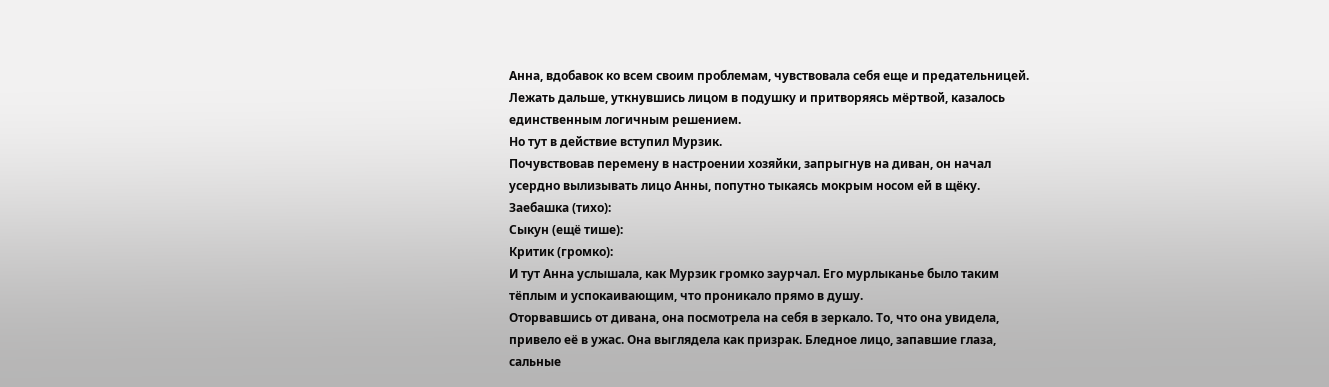Анна, вдобавок ко всем своим проблемам, чувствовала себя еще и предательницей. Лежать дальше, уткнувшись лицом в подушку и притворяясь мёртвой, казалось единственным логичным решением.
Но тут в действие вступил Мурзик.
Почувствовав перемену в настроении хозяйки, запрыгнув на диван, он начал усердно вылизывать лицо Анны, попутно тыкаясь мокрым носом ей в щёку.
Заебашка (тихо):
Сыкун (ещё тише):
Критик (громко):
И тут Анна услышала, как Мурзик громко заурчал. Его мурлыканье было таким тёплым и успокаивающим, что проникало прямо в душу.
Оторвавшись от дивана, она посмотрела на себя в зеркало. То, что она увидела, привело её в ужас. Она выглядела как призрак. Бледное лицо, запавшие глаза, сальные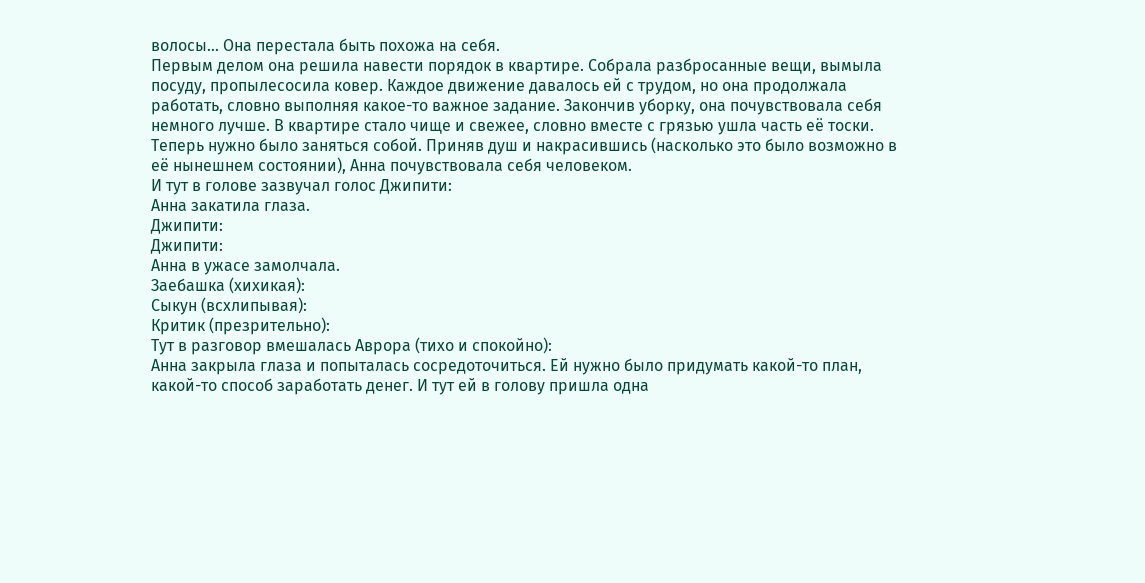волосы… Она перестала быть похожа на себя.
Первым делом она решила навести порядок в квартире. Собрала разбросанные вещи, вымыла посуду, пропылесосила ковер. Каждое движение давалось ей с трудом, но она продолжала работать, словно выполняя какое-то важное задание. Закончив уборку, она почувствовала себя немного лучше. В квартире стало чище и свежее, словно вместе с грязью ушла часть её тоски. Теперь нужно было заняться собой. Приняв душ и накрасившись (насколько это было возможно в её нынешнем состоянии), Анна почувствовала себя человеком.
И тут в голове зазвучал голос Джипити:
Анна закатила глаза.
Джипити:
Джипити:
Анна в ужасе замолчала.
Заебашка (хихикая):
Сыкун (всхлипывая):
Критик (презрительно):
Тут в разговор вмешалась Аврора (тихо и спокойно):
Анна закрыла глаза и попыталась сосредоточиться. Ей нужно было придумать какой-то план, какой-то способ заработать денег. И тут ей в голову пришла одна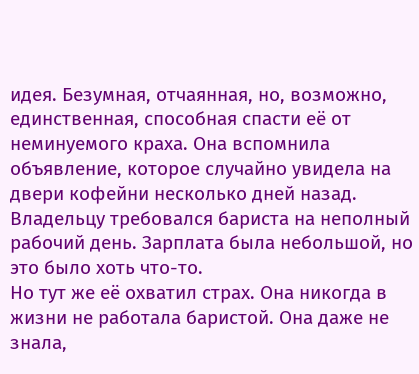идея. Безумная, отчаянная, но, возможно, единственная, способная спасти её от неминуемого краха. Она вспомнила объявление, которое случайно увидела на двери кофейни несколько дней назад. Владельцу требовался бариста на неполный рабочий день. Зарплата была небольшой, но это было хоть что-то.
Но тут же её охватил страх. Она никогда в жизни не работала баристой. Она даже не знала,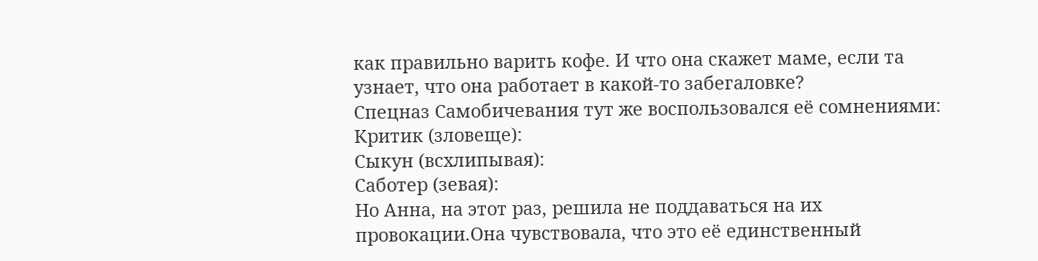как правильно варить кофе. И что она скажет маме, если та узнает, что она работает в какой-то забегаловке?
Спецназ Самобичевания тут же воспользовался её сомнениями:
Критик (зловеще):
Сыкун (всхлипывая):
Саботер (зевая):
Но Анна, на этот раз, решила не поддаваться на их провокации.Она чувствовала, что это её единственный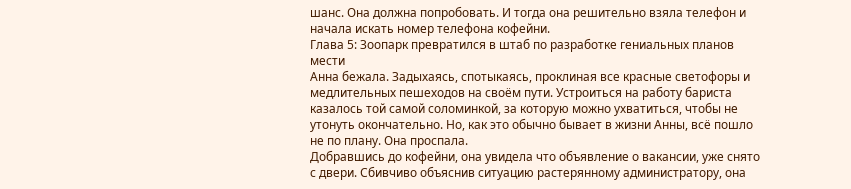шанс. Она должна попробовать. И тогда она решительно взяла телефон и начала искать номер телефона кофейни.
Глава 5: Зоопарк превратился в штаб по разработке гениальных планов мести
Анна бежала. Задыхаясь, спотыкаясь, проклиная все красные светофоры и медлительных пешеходов на своём пути. Устроиться на работу бариста казалось той самой соломинкой, за которую можно ухватиться, чтобы не утонуть окончательно. Но, как это обычно бывает в жизни Анны, всё пошло не по плану. Она проспала.
Добравшись до кофейни, она увидела что объявление о вакансии, уже снято с двери. Сбивчиво объяснив ситуацию растерянному администратору, она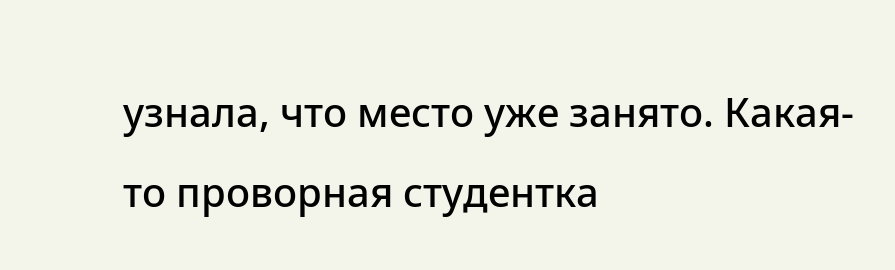узнала, что место уже занято. Какая-то проворная студентка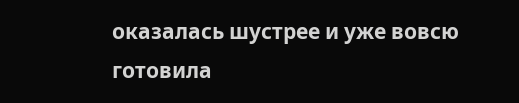оказалась шустрее и уже вовсю готовила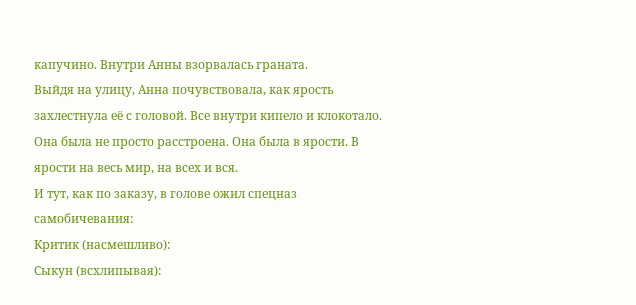капучино. Внутри Анны взорвалась граната.
Выйдя на улицу, Анна почувствовала, как ярость захлестнула её с головой. Все внутри кипело и клокотало. Она была не просто расстроена. Она была в ярости. В ярости на весь мир, на всех и вся.
И тут, как по заказу, в голове ожил спецназ самобичевания:
Критик (насмешливо):
Сыкун (всхлипывая):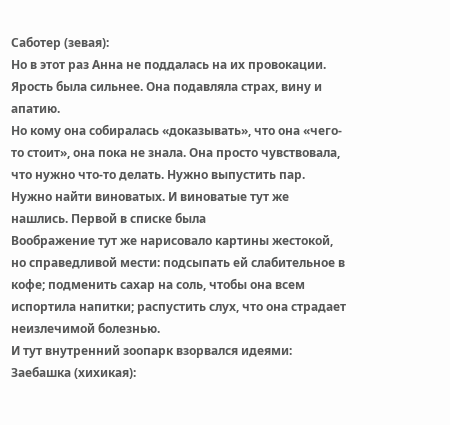Саботер (зевая):
Но в этот раз Анна не поддалась на их провокации. Ярость была сильнее. Она подавляла страх, вину и апатию.
Но кому она собиралась «доказывать», что она «чего-то стоит», она пока не знала. Она просто чувствовала, что нужно что-то делать. Нужно выпустить пар. Нужно найти виноватых. И виноватые тут же нашлись. Первой в списке была
Воображение тут же нарисовало картины жестокой, но справедливой мести: подсыпать ей слабительное в кофе; подменить сахар на соль, чтобы она всем испортила напитки; распустить слух, что она страдает неизлечимой болезнью.
И тут внутренний зоопарк взорвался идеями:
Заебашка (хихикая):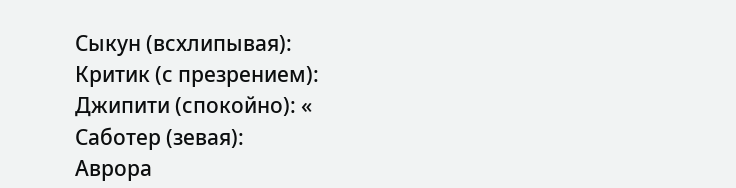Сыкун (всхлипывая):
Критик (с презрением):
Джипити (спокойно): «
Саботер (зевая):
Аврора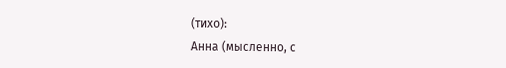(тихо):
Анна (мысленно, с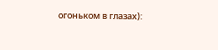огоньком в глазах):